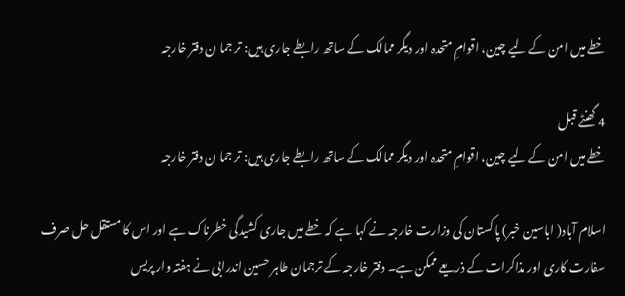خطے میں امن کے لیے چین، اقوامِ متحدہ اور دیگر ممالک کے ساتھ رابطے جاری ہیں: تر جما ن دفتر خارجہ

4 گھنٹے قبل
خطے میں امن کے لیے چین، اقوامِ متحدہ اور دیگر ممالک کے ساتھ رابطے جاری ہیں: تر جما ن دفتر خارجہ

اسلام آباد( اباسین خبر) پاکستان کی وزارت خارجہ نے کہا ہے کہ خطے میں جاری کشیدگی خطرناک ہے اور اس کا مستقل حل صرف سفارت کاری اور مذاکرات کے ذریعے ممکن ہے۔ دفتر خارجہ کے ترجمان طاہر حسین اندرابی نے ہفتہ وار پریس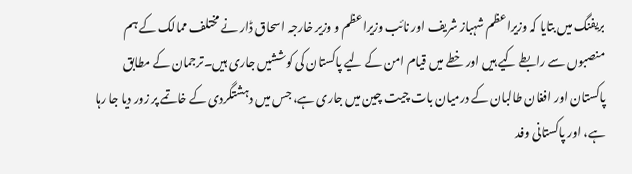بریفنگ میں بتایا کہ وزیراعظم شہباز شریف اور نائب وزیراعظم و وزیر خارجہ اسحاق ڈار نے مختلف ممالک کے ہم منصبوں سے رابطے کیے ہیں اور خطے میں قیام امن کے لیے پاکستان کی کوششیں جاری ہیں۔ترجمان کے مطابق پاکستان اور افغان طالبان کے درمیان بات چیت چین میں جاری ہے، جس میں دہشتگردی کے خاتمے پر زور دیا جا رہا ہے، اور پاکستانی وفد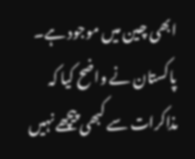ابھی چین میں موجود ہے۔ پاکستان نے واضح کیا کہ مذاکرات سے کبھی پیچھے نہیں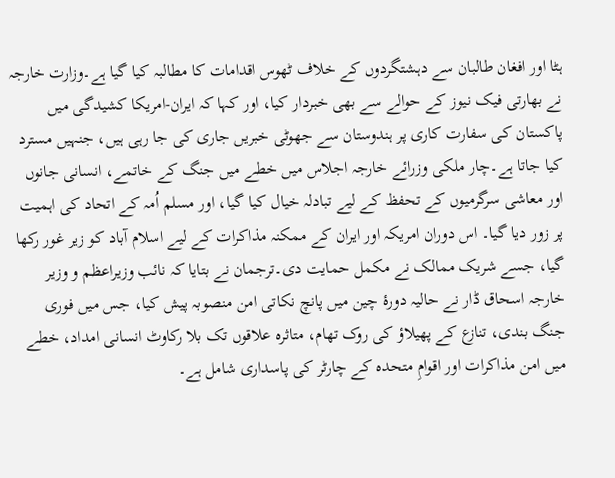ہٹا اور افغان طالبان سے دہشتگردوں کے خلاف ٹھوس اقدامات کا مطالبہ کیا گیا ہے۔وزارت خارجہ نے بھارتی فیک نیوز کے حوالے سے بھی خبردار کیا، اور کہا کہ ایران-امریکا کشیدگی میں پاکستان کی سفارت کاری پر ہندوستان سے جھوٹی خبریں جاری کی جا رہی ہیں، جنہیں مسترد کیا جاتا ہے۔چار ملکی وزرائے خارجہ اجلاس میں خطے میں جنگ کے خاتمے، انسانی جانوں اور معاشی سرگرمیوں کے تحفظ کے لیے تبادلہ خیال کیا گیا، اور مسلم اُمہ کے اتحاد کی اہمیت پر زور دیا گیا۔ اس دوران امریکہ اور ایران کے ممکنہ مذاکرات کے لیے اسلام آباد کو زیر غور رکھا گیا، جسے شریک ممالک نے مکمل حمایت دی۔ترجمان نے بتایا کہ نائب وزیراعظم و وزیر خارجہ اسحاق ڈار نے حالیہ دورۂ چین میں پانچ نکاتی امن منصوبہ پیش کیا، جس میں فوری جنگ بندی، تنازع کے پھیلاؤ کی روک تھام، متاثرہ علاقوں تک بلا رکاوٹ انسانی امداد، خطے میں امن مذاکرات اور اقوامِ متحدہ کے چارٹر کی پاسداری شامل ہے۔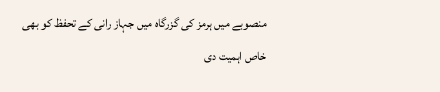منصوبے میں ہرمز کی گزرگاہ میں جہاز رانی کے تحفظ کو بھی خاص اہمیت دی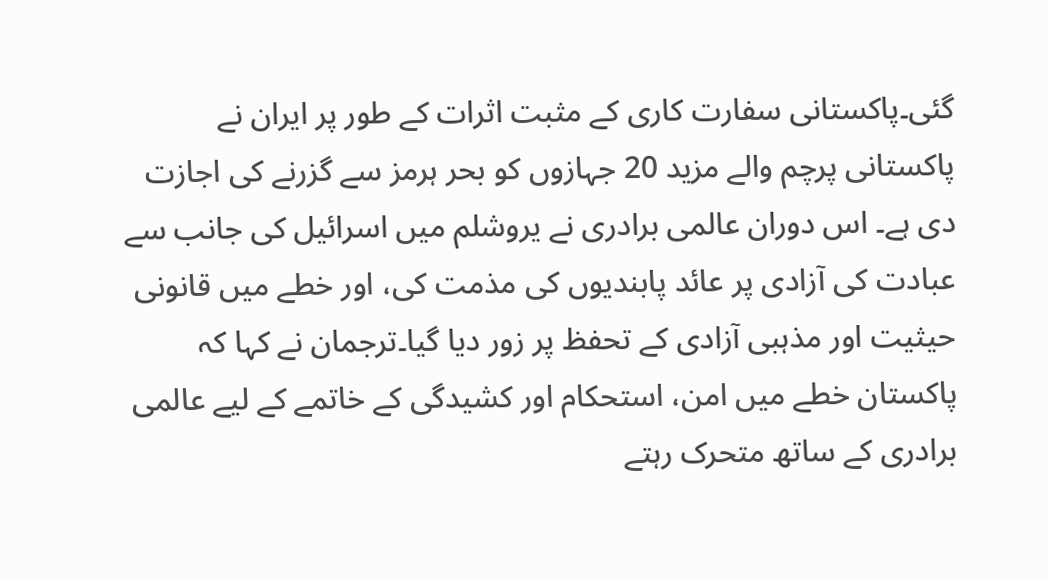گئی۔پاکستانی سفارت کاری کے مثبت اثرات کے طور پر ایران نے پاکستانی پرچم والے مزید 20 جہازوں کو بحر ہرمز سے گزرنے کی اجازت دی ہے۔ اس دوران عالمی برادری نے یروشلم میں اسرائیل کی جانب سے عبادت کی آزادی پر عائد پابندیوں کی مذمت کی، اور خطے میں قانونی حیثیت اور مذہبی آزادی کے تحفظ پر زور دیا گیا۔ترجمان نے کہا کہ پاکستان خطے میں امن، استحکام اور کشیدگی کے خاتمے کے لیے عالمی برادری کے ساتھ متحرک رہتے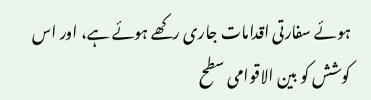ہوئے سفارتی اقدامات جاری رکھے ہوئے ہے، اور اس کوشش کو بین الاقوامی سطح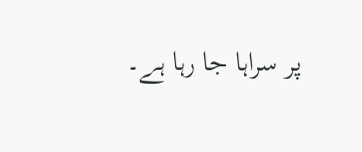پر سراہا جا رہا ہے۔